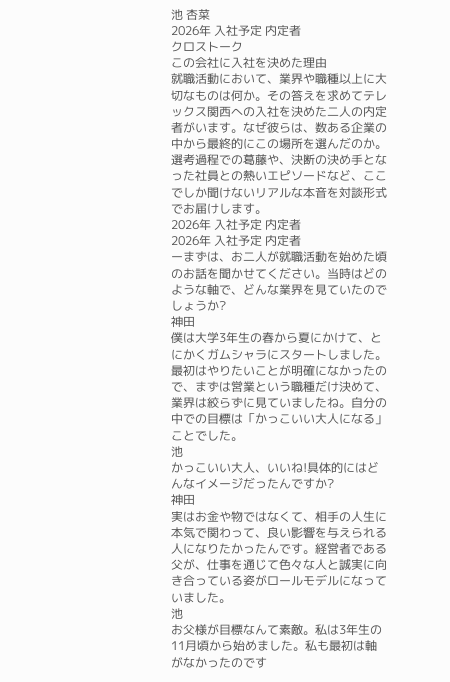池 杏菜
2026年 入社予定 内定者
クロストーク
この会社に入社を決めた理由
就職活動において、業界や職種以上に大切なものは何か。その答えを求めてテレックス関西への入社を決めた二人の内定者がいます。なぜ彼らは、数ある企業の中から最終的にこの場所を選んだのか。選考過程での葛藤や、決断の決め手となった社員との熱いエピソードなど、ここでしか聞けないリアルな本音を対談形式でお届けします。
2026年 入社予定 内定者
2026年 入社予定 内定者
ーまずは、お二人が就職活動を始めた頃のお話を聞かせてください。当時はどのような軸で、どんな業界を見ていたのでしょうか?
神田
僕は大学3年生の春から夏にかけて、とにかくガムシャラにスタートしました。最初はやりたいことが明確になかったので、まずは営業という職種だけ決めて、業界は絞らずに見ていましたね。自分の中での目標は「かっこいい大人になる」ことでした。
池
かっこいい大人、いいね!具体的にはどんなイメージだったんですか?
神田
実はお金や物ではなくて、相手の人生に本気で関わって、良い影響を与えられる人になりたかったんです。経営者である父が、仕事を通じて色々な人と誠実に向き合っている姿がロールモデルになっていました。
池
お父様が目標なんて素敵。私は3年生の11月頃から始めました。私も最初は軸がなかったのです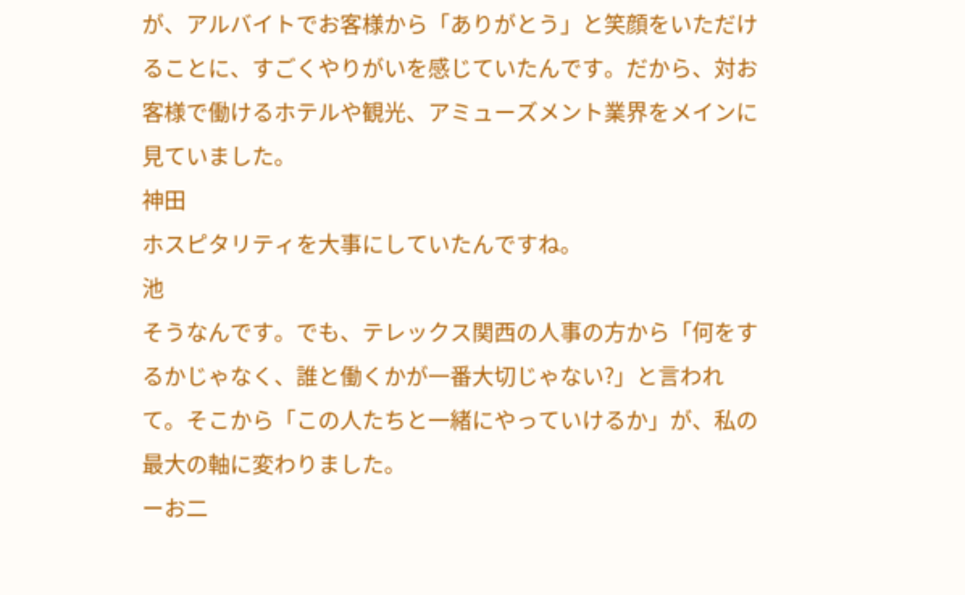が、アルバイトでお客様から「ありがとう」と笑顔をいただけることに、すごくやりがいを感じていたんです。だから、対お客様で働けるホテルや観光、アミューズメント業界をメインに見ていました。
神田
ホスピタリティを大事にしていたんですね。
池
そうなんです。でも、テレックス関西の人事の方から「何をするかじゃなく、誰と働くかが一番大切じゃない?」と言われて。そこから「この人たちと一緒にやっていけるか」が、私の最大の軸に変わりました。
ーお二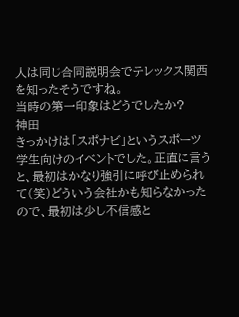人は同じ合同説明会でテレックス関西を知ったそうですね。
当時の第一印象はどうでしたか?
神田
きっかけは「スポナビ」というスポーツ学生向けのイベントでした。正直に言うと、最初はかなり強引に呼び止められて(笑)どういう会社かも知らなかったので、最初は少し不信感と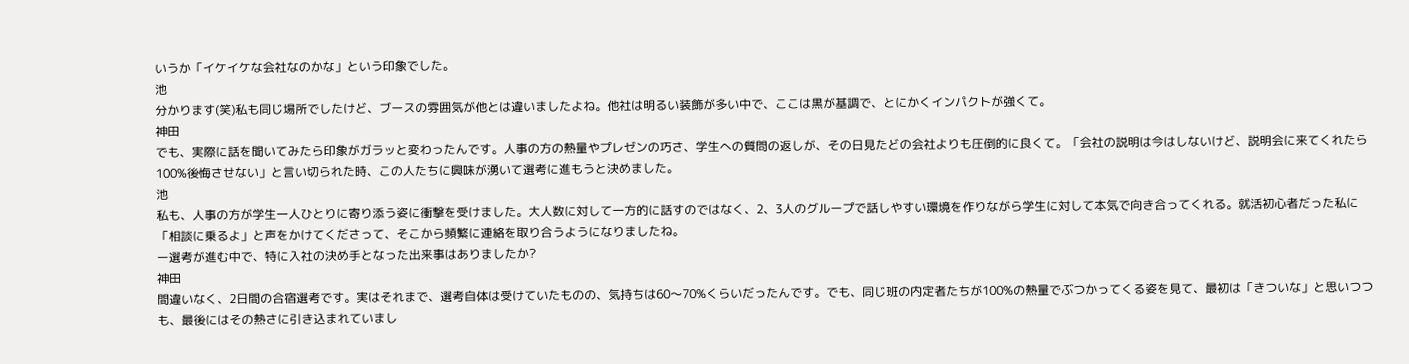いうか「イケイケな会社なのかな」という印象でした。
池
分かります(笑)私も同じ場所でしたけど、ブースの雰囲気が他とは違いましたよね。他社は明るい装飾が多い中で、ここは黒が基調で、とにかくインパクトが強くて。
神田
でも、実際に話を聞いてみたら印象がガラッと変わったんです。人事の方の熱量やプレゼンの巧さ、学生への質問の返しが、その日見たどの会社よりも圧倒的に良くて。「会社の説明は今はしないけど、説明会に来てくれたら100%後悔させない」と言い切られた時、この人たちに興味が湧いて選考に進もうと決めました。
池
私も、人事の方が学生一人ひとりに寄り添う姿に衝撃を受けました。大人数に対して一方的に話すのではなく、2、3人のグループで話しやすい環境を作りながら学生に対して本気で向き合ってくれる。就活初心者だった私に「相談に乗るよ」と声をかけてくださって、そこから頻繁に連絡を取り合うようになりましたね。
ー選考が進む中で、特に入社の決め手となった出来事はありましたか?
神田
間違いなく、2日間の合宿選考です。実はそれまで、選考自体は受けていたものの、気持ちは60〜70%くらいだったんです。でも、同じ班の内定者たちが100%の熱量でぶつかってくる姿を見て、最初は「きついな」と思いつつも、最後にはその熱さに引き込まれていまし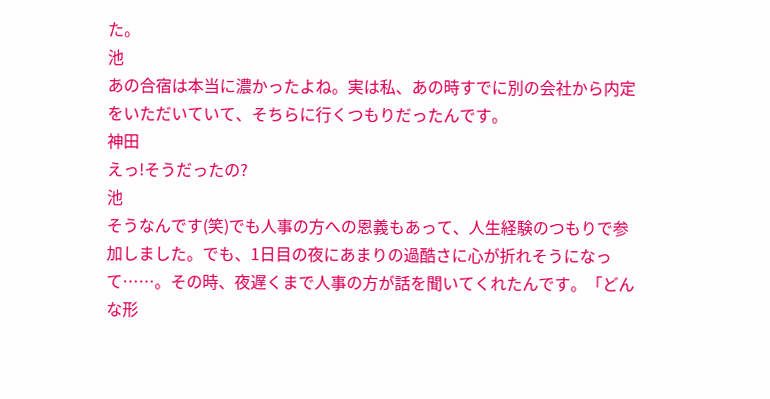た。
池
あの合宿は本当に濃かったよね。実は私、あの時すでに別の会社から内定をいただいていて、そちらに行くつもりだったんです。
神田
えっ!そうだったの?
池
そうなんです(笑)でも人事の方への恩義もあって、人生経験のつもりで参加しました。でも、1日目の夜にあまりの過酷さに心が折れそうになって……。その時、夜遅くまで人事の方が話を聞いてくれたんです。「どんな形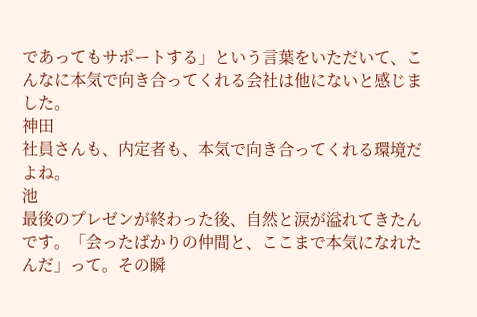であってもサポートする」という言葉をいただいて、こんなに本気で向き合ってくれる会社は他にないと感じました。
神田
社員さんも、内定者も、本気で向き合ってくれる環境だよね。
池
最後のプレゼンが終わった後、自然と涙が溢れてきたんです。「会ったばかりの仲間と、ここまで本気になれたんだ」って。その瞬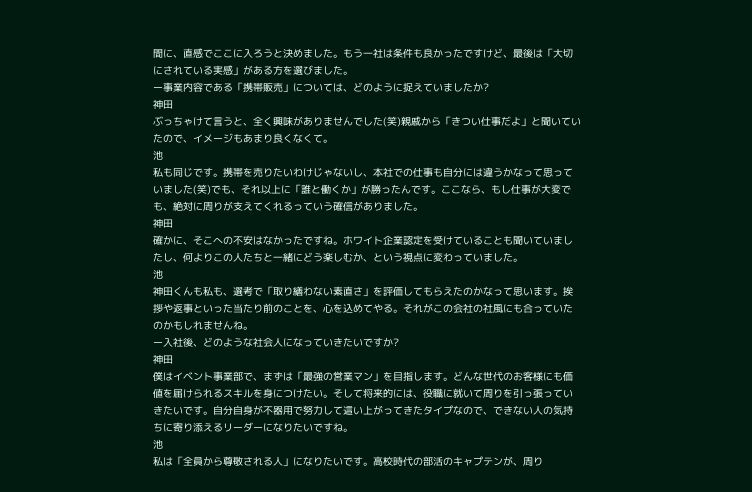間に、直感でここに入ろうと決めました。もう一社は条件も良かったですけど、最後は「大切にされている実感」がある方を選びました。
ー事業内容である「携帯販売」については、どのように捉えていましたか?
神田
ぶっちゃけて言うと、全く興味がありませんでした(笑)親戚から「きつい仕事だよ」と聞いていたので、イメージもあまり良くなくて。
池
私も同じです。携帯を売りたいわけじゃないし、本社での仕事も自分には違うかなって思っていました(笑)でも、それ以上に「誰と働くか」が勝ったんです。ここなら、もし仕事が大変でも、絶対に周りが支えてくれるっていう確信がありました。
神田
確かに、そこへの不安はなかったですね。ホワイト企業認定を受けていることも聞いていましたし、何よりこの人たちと一緒にどう楽しむか、という視点に変わっていました。
池
神田くんも私も、選考で「取り繕わない素直さ」を評価してもらえたのかなって思います。挨拶や返事といった当たり前のことを、心を込めてやる。それがこの会社の社風にも合っていたのかもしれませんね。
ー入社後、どのような社会人になっていきたいですか?
神田
僕はイベント事業部で、まずは「最強の営業マン」を目指します。どんな世代のお客様にも価値を届けられるスキルを身につけたい。そして将来的には、役職に就いて周りを引っ張っていきたいです。自分自身が不器用で努力して這い上がってきたタイプなので、できない人の気持ちに寄り添えるリーダーになりたいですね。
池
私は「全員から尊敬される人」になりたいです。高校時代の部活のキャプテンが、周り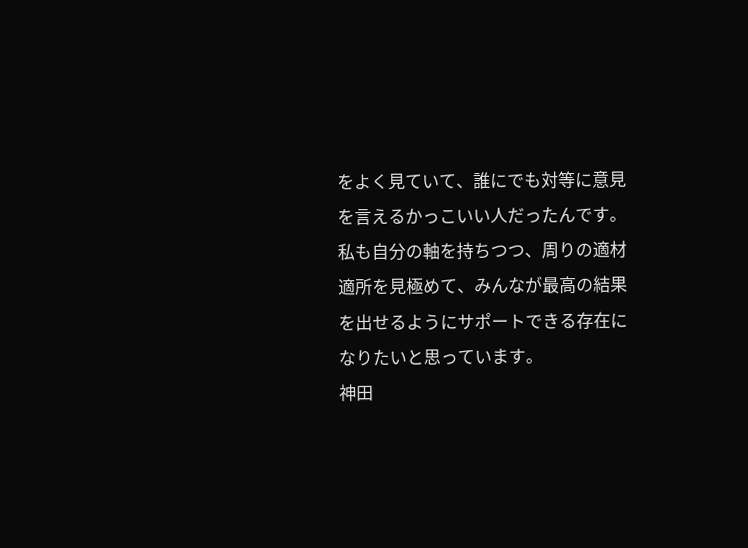をよく見ていて、誰にでも対等に意見を言えるかっこいい人だったんです。私も自分の軸を持ちつつ、周りの適材適所を見極めて、みんなが最高の結果を出せるようにサポートできる存在になりたいと思っています。
神田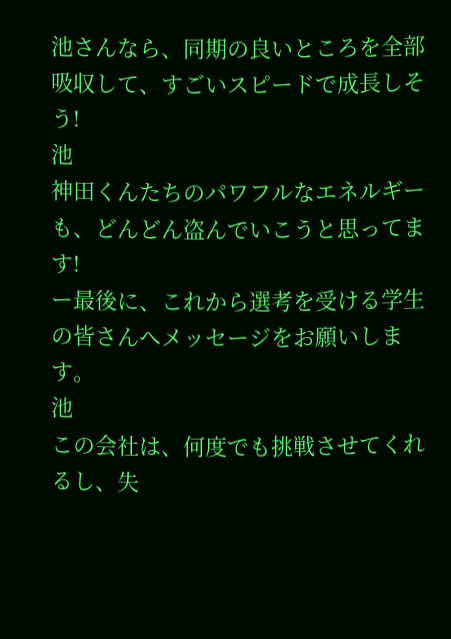池さんなら、同期の良いところを全部吸収して、すごいスピードで成長しそう!
池
神田くんたちのパワフルなエネルギーも、どんどん盗んでいこうと思ってます!
ー最後に、これから選考を受ける学生の皆さんへメッセージをお願いします。
池
この会社は、何度でも挑戦させてくれるし、失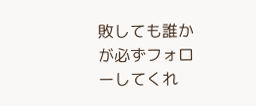敗しても誰かが必ずフォローしてくれ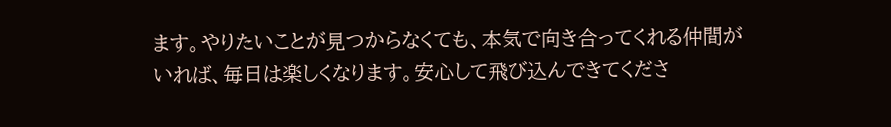ます。やりたいことが見つからなくても、本気で向き合ってくれる仲間がいれば、毎日は楽しくなります。安心して飛び込んできてくださ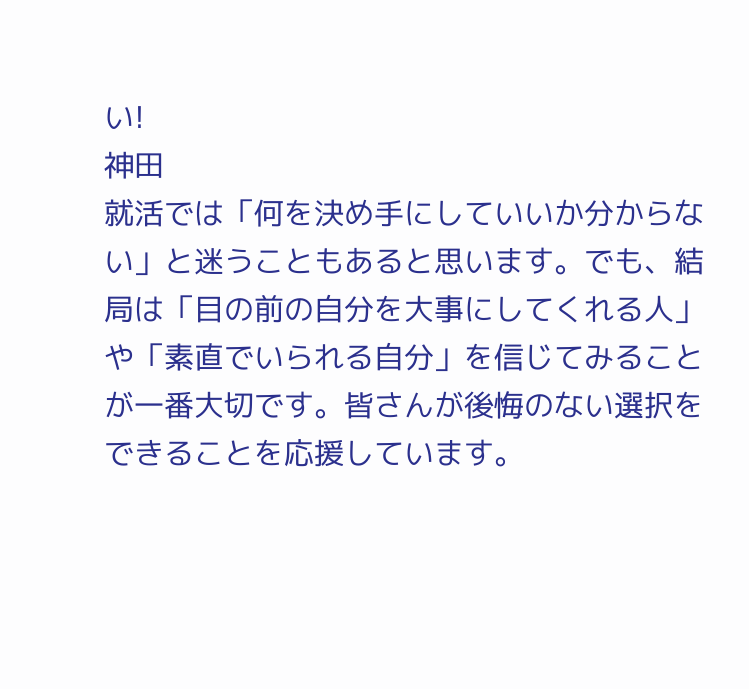い!
神田
就活では「何を決め手にしていいか分からない」と迷うこともあると思います。でも、結局は「目の前の自分を大事にしてくれる人」や「素直でいられる自分」を信じてみることが一番大切です。皆さんが後悔のない選択をできることを応援しています。